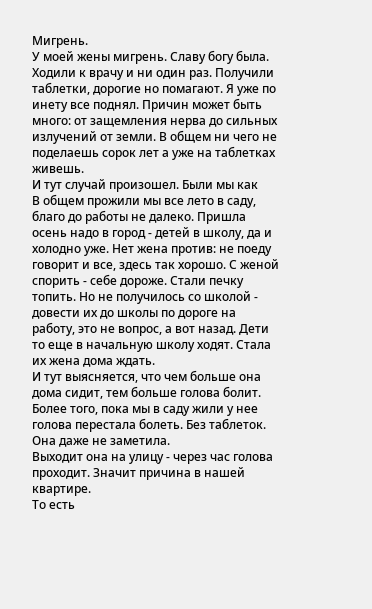Мигрень.
У моей жены мигрень. Славу богу была.
Ходили к врачу и ни один раз. Получили таблетки, дорогие но помагают. Я уже по инету все поднял. Причин может быть много: от защемления нерва до сильных излучений от земли. В общем ни чего не поделаешь сорок лет а уже на таблетках живешь.
И тут случай произошел. Были мы как
В общем прожили мы все лето в саду, благо до работы не далеко. Пришла осень надо в город - детей в школу, да и холодно уже. Нет жена против: не поеду говорит и все, здесь так хорошо. С женой спорить - себе дороже. Стали печку топить. Но не получилось со школой - довести их до школы по дороге на работу, это не вопрос, а вот назад. Дети то еще в начальную школу ходят. Стала их жена дома ждать.
И тут выясняется, что чем больше она дома сидит, тем больше голова болит. Более того, пока мы в саду жили у нее голова перестала болеть. Без таблеток. Она даже не заметила.
Выходит она на улицу - через час голова проходит. Значит причина в нашей квартире.
То есть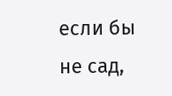если бы не сад,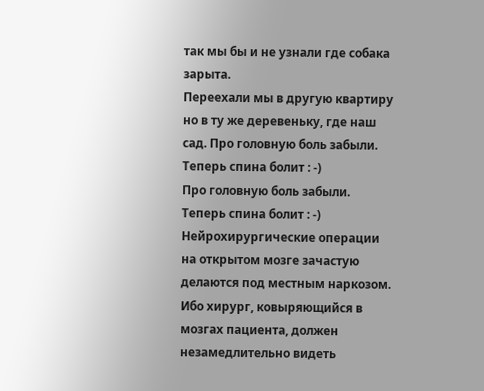так мы бы и не узнали где собака зарыта.
Переехали мы в другую квартиру но в ту же деревеньку, где наш сад. Про головную боль забыли. Теперь спина болит : -)
Про головную боль забыли. Теперь спина болит : -)
Нейрохирургические операции на открытом мозге зачастую делаются под местным наркозом. Ибо хирург, ковыряющийся в мозгах пациента, должен незамедлительно видеть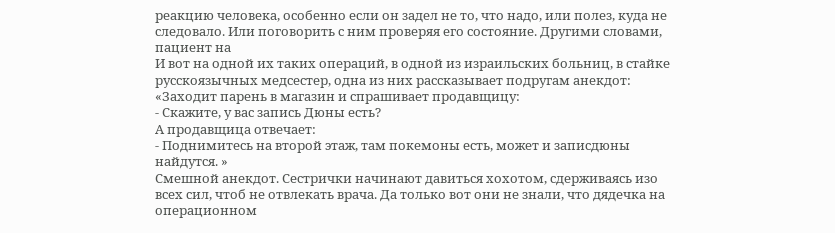реакцию человека, особенно если он задел не то, что надо, или полез, куда не следовало. Или поговорить с ним проверяя его состояние. Другими словами, пациент на
И вот на одной их таких операций, в одной из израильских больниц, в стайке русскоязычных медсестер, одна из них рассказывает подругам анекдот:
«Заходит парень в магазин и спрашивает продавщицу:
- Скажите, у вас запись Дюны есть?
А продавщица отвечает:
- Поднимитесь на второй этаж, там покемоны есть, может и записдюны найдутся. »
Смешной анекдот. Сестрички начинают давиться хохотом, сдерживаясь изо всех сил, чтоб не отвлекать врача. Да только вот они не знали, что дядечка на операционном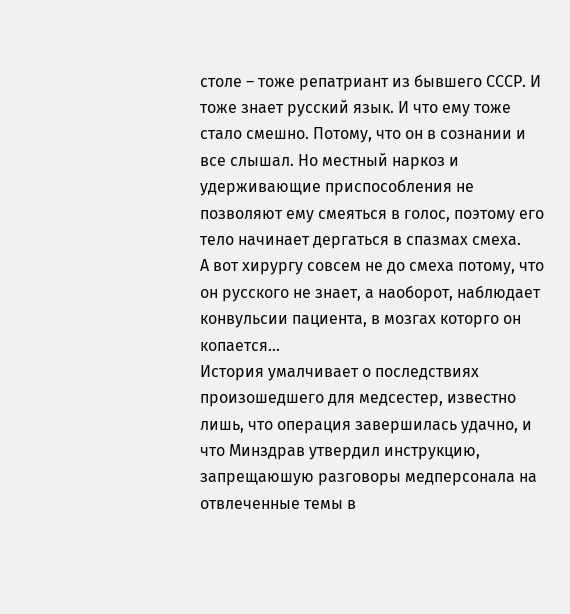столе – тоже репатриант из бывшего СССР. И тоже знает русский язык. И что ему тоже стало смешно. Потому, что он в сознании и все слышал. Но местный наркоз и удерживающие приспособления не позволяют ему смеяться в голос, поэтому его тело начинает дергаться в спазмах смеха.
А вот хирургу совсем не до смеха потому, что он русского не знает, а наоборот, наблюдает конвульсии пациента, в мозгах которго он копается…
История умалчивает о последствиях произошедшего для медсестер, известно лишь, что операция завершилась удачно, и что Минздрав утвердил инструкцию, запрещаюшую разговоры медперсонала на отвлеченные темы в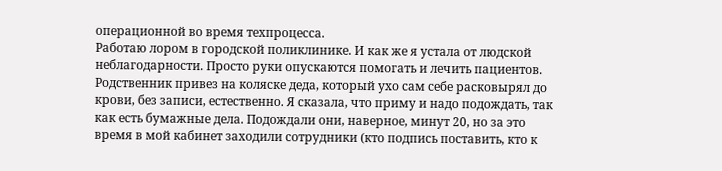операционной во время техпроцесса.
Работаю лором в городской поликлинике. И как же я устала от людской неблагодарности. Просто руки опускаются помогать и лечить пациентов. Родственник привез на коляске деда, который ухо сам себе расковырял до крови, без записи, естественно. Я сказала, что приму и надо подождать, так как есть бумажные дела. Подождали они, наверное, минут 20, но за это время в мой кабинет заходили сотрудники (кто подпись поставить, кто к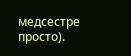медсестре просто).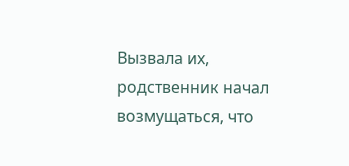Вызвала их, родственник начал возмущаться, что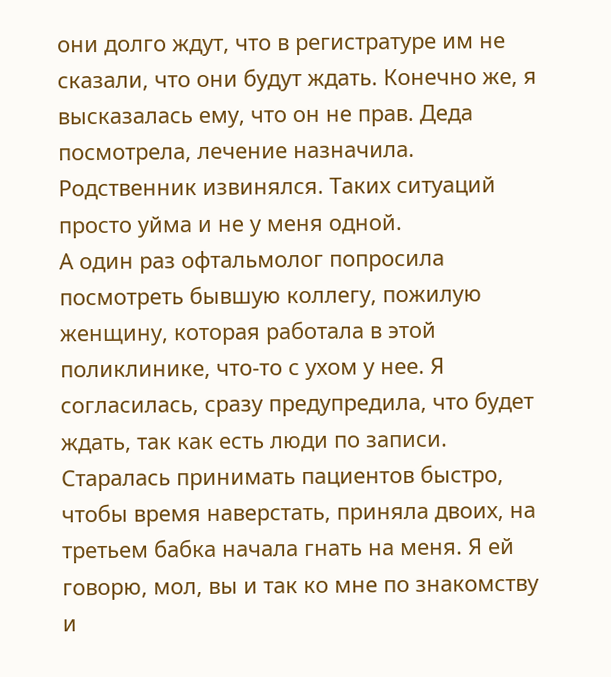они долго ждут, что в регистратуре им не сказали, что они будут ждать. Конечно же, я высказалась ему, что он не прав. Деда посмотрела, лечение назначила. Родственник извинялся. Таких ситуаций просто уйма и не у меня одной.
А один раз офтальмолог попросила посмотреть бывшую коллегу, пожилую женщину, которая работала в этой поликлинике, что-то с ухом у нее. Я согласилась, сразу предупредила, что будет ждать, так как есть люди по записи. Старалась принимать пациентов быстро, чтобы время наверстать, приняла двоих, на третьем бабка начала гнать на меня. Я ей говорю, мол, вы и так ко мне по знакомству и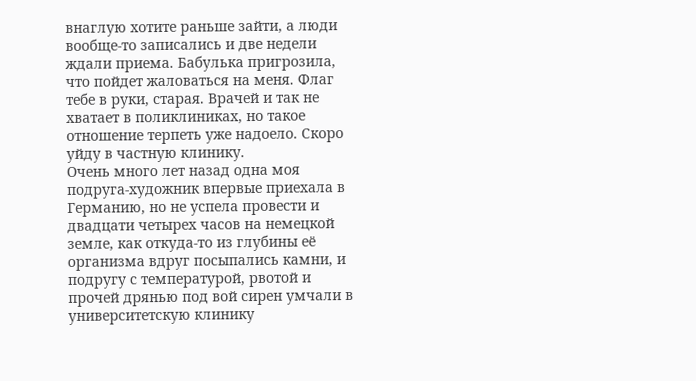внаглую хотите раньше зайти, а люди вообще-то записались и две недели ждали приема. Бабулька пригрозила, что пойдет жаловаться на меня. Флаг тебе в руки, старая. Врачей и так не хватает в поликлиниках, но такое отношение терпеть уже надоело. Скоро уйду в частную клинику.
Очень много лет назад одна моя подруга-художник впервые приехала в Германию, но не успела провести и двадцати четырех часов на немецкой земле, как откуда-то из глубины её организма вдруг посыпались камни, и подругу с температурой, рвотой и прочей дрянью под вой сирен умчали в университетскую клинику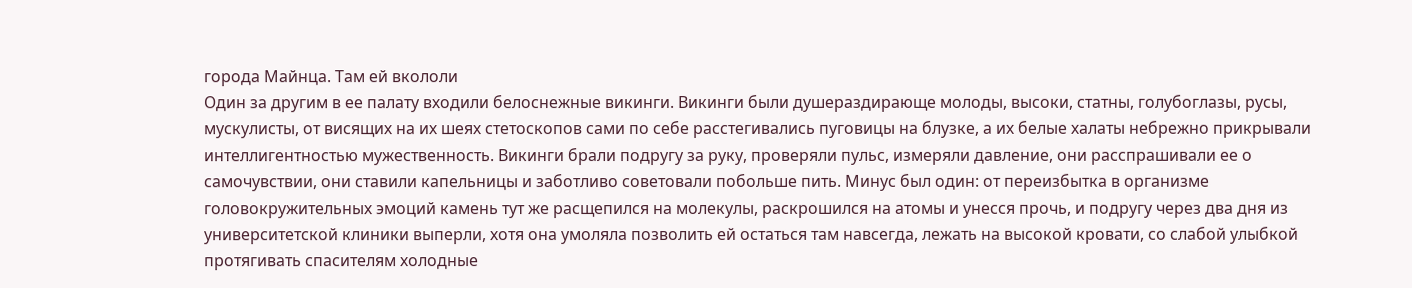города Майнца. Там ей вкололи
Один за другим в ее палату входили белоснежные викинги. Викинги были душераздирающе молоды, высоки, статны, голубоглазы, русы, мускулисты, от висящих на их шеях стетоскопов сами по себе расстегивались пуговицы на блузке, а их белые халаты небрежно прикрывали интеллигентностью мужественность. Викинги брали подругу за руку, проверяли пульс, измеряли давление, они расспрашивали ее о самочувствии, они ставили капельницы и заботливо советовали побольше пить. Минус был один: от переизбытка в организме головокружительных эмоций камень тут же расщепился на молекулы, раскрошился на атомы и унесся прочь, и подругу через два дня из университетской клиники выперли, хотя она умоляла позволить ей остаться там навсегда, лежать на высокой кровати, со слабой улыбкой протягивать спасителям холодные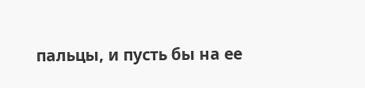пальцы, и пусть бы на ее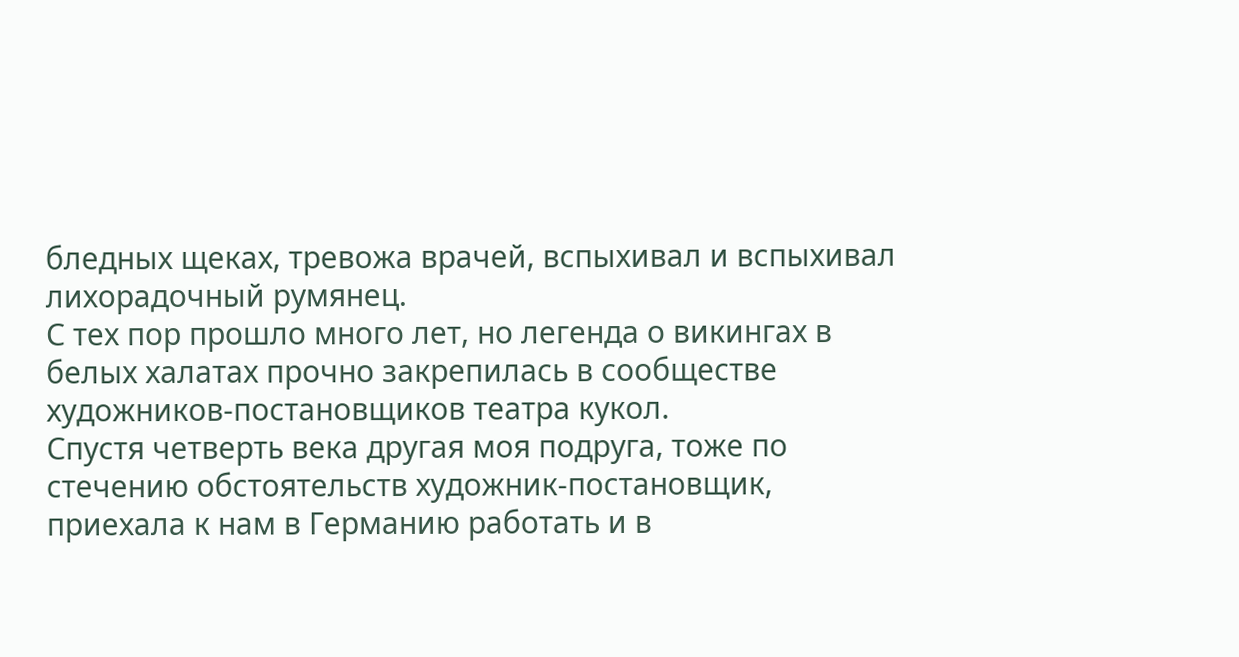бледных щеках, тревожа врачей, вспыхивал и вспыхивал лихорадочный румянец.
С тех пор прошло много лет, но легенда о викингах в белых халатах прочно закрепилась в сообществе художников-постановщиков театра кукол.
Спустя четверть века другая моя подруга, тоже по стечению обстоятельств художник-постановщик, приехала к нам в Германию работать и в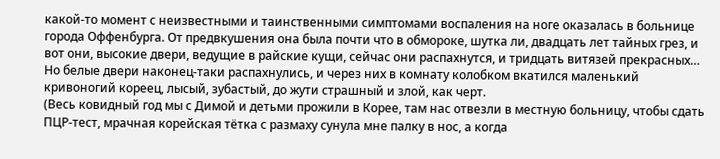какой-то момент с неизвестными и таинственными симптомами воспаления на ноге оказалась в больнице города Оффенбурга. От предвкушения она была почти что в обмороке, шутка ли, двадцать лет тайных грез, и вот они, высокие двери, ведущие в райские кущи, сейчас они распахнутся, и тридцать витязей прекрасных…
Но белые двери наконец-таки распахнулись, и через них в комнату колобком вкатился маленький кривоногий кореец, лысый, зубастый, до жути страшный и злой, как черт.
(Весь ковидный год мы с Димой и детьми прожили в Корее, там нас отвезли в местную больницу, чтобы сдать ПЦР-тест, мрачная корейская тётка с размаху сунула мне палку в нос, а когда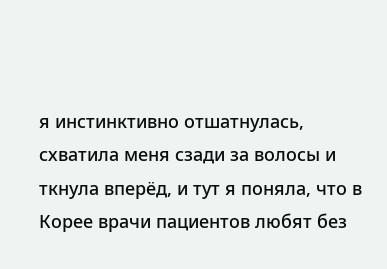я инстинктивно отшатнулась, схватила меня сзади за волосы и ткнула вперёд, и тут я поняла, что в Корее врачи пациентов любят без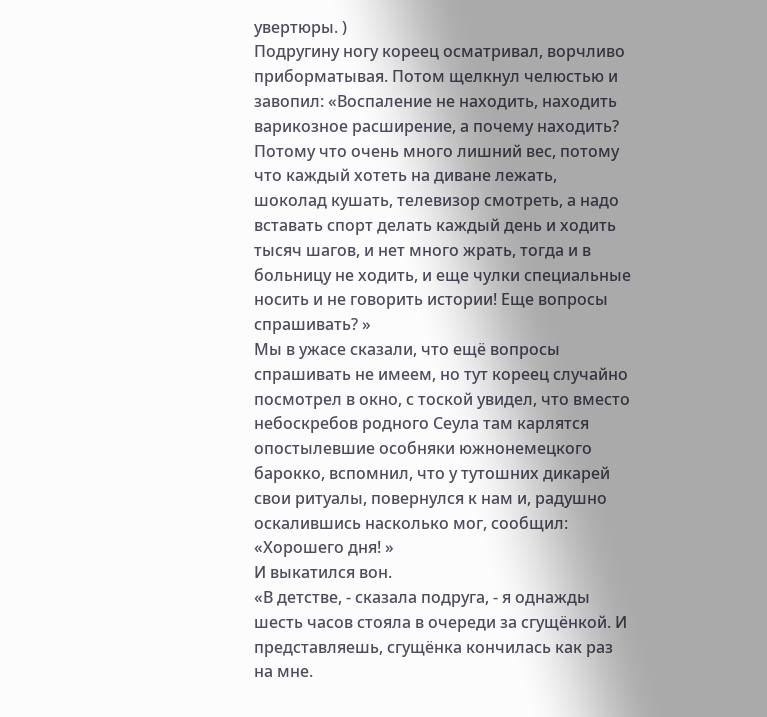увертюры. )
Подругину ногу кореец осматривал, ворчливо приборматывая. Потом щелкнул челюстью и завопил: «Воспаление не находить, находить варикозное расширение, а почему находить? Потому что очень много лишний вес, потому что каждый хотеть на диване лежать, шоколад кушать, телевизор смотреть, а надо вставать спорт делать каждый день и ходить тысяч шагов, и нет много жрать, тогда и в больницу не ходить, и еще чулки специальные носить и не говорить истории! Еще вопросы спрашивать? »
Мы в ужасе сказали, что ещё вопросы спрашивать не имеем, но тут кореец случайно посмотрел в окно, с тоской увидел, что вместо небоскребов родного Сеула там карлятся опостылевшие особняки южнонемецкого барокко, вспомнил, что у тутошних дикарей свои ритуалы, повернулся к нам и, радушно оскалившись насколько мог, сообщил: «Хорошего дня! »
И выкатился вон.
«В детстве, - сказала подруга, - я однажды шесть часов стояла в очереди за сгущёнкой. И представляешь, сгущёнка кончилась как раз на мне.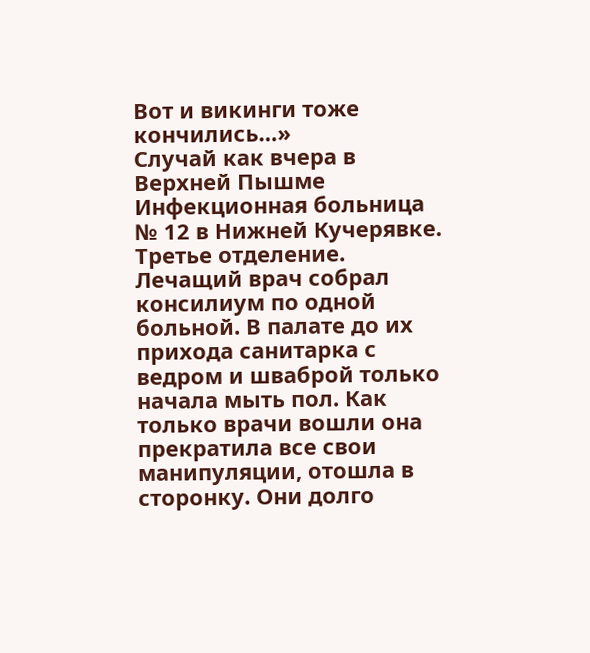Вот и викинги тоже кончились…»
Случай как вчера в Верхней Пышме
Инфекционная больница № 12 в Нижней Кучерявке. Третье отделение. Лечащий врач собрал консилиум по одной больной. В палате до их прихода санитарка с ведром и шваброй только начала мыть пол. Как только врачи вошли она прекратила все свои манипуляции, отошла в сторонку. Они долго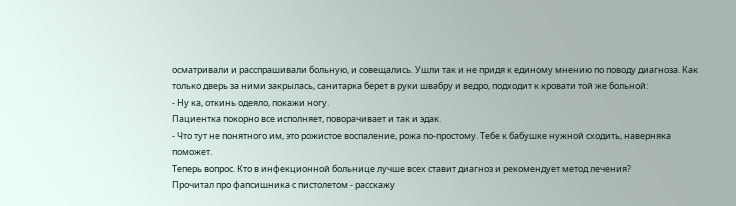осматривали и расспрашивали больную, и совещались. Ушли так и не придя к единому мнению по поводу диагноза. Как только дверь за ними закрылась, санитарка берет в руки швабру и ведро, подходит к кровати той же больной:
- Ну ка, откинь одеяло, покажи ногу.
Пациентка покорно все исполняет, поворачивает и так и эдак.
- Что тут не понятного им, это рожистое воспаление, рожа по-простому. Тебе к бабушке нужной сходить, наверняка поможет.
Теперь вопрос. Кто в инфекционной больнице лучше всех ставит диагноз и рекомендует метод лечения?
Прочитал про фапсишника с пистолетом - расскажу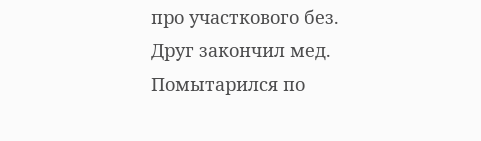про участкового без. Друг закончил мед. Помытарился по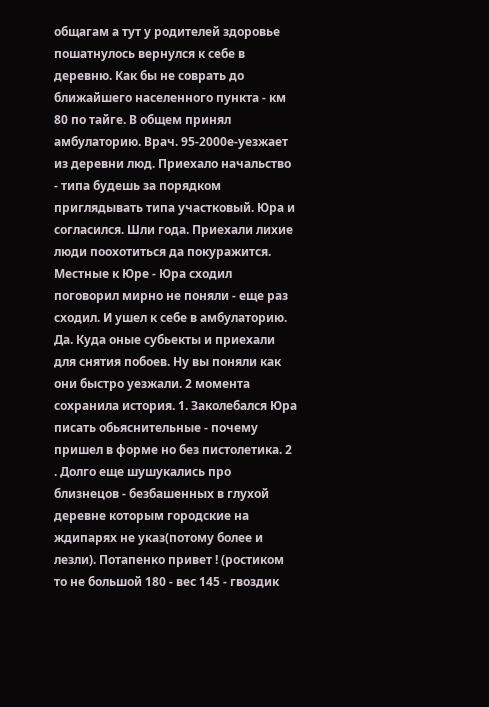общагам а тут у родителей здоровье пошатнулось вернулся к себе в деревню. Как бы не соврать до ближайшего населенного пункта - км 80 по тайге. В общем принял амбулаторию. Врач. 95-2000е-уезжает из деревни люд. Приехало начальство - типа будешь за порядком приглядывать типа участковый. Юра и согласился. Шли года. Приехали лихие люди поохотиться да покуражится. Местные к Юре - Юра сходил поговорил мирно не поняли - еще раз сходил. И ушел к себе в амбулаторию. Да. Куда оные субьекты и приехали для снятия побоев. Ну вы поняли как они быстро уезжали. 2 момента сохранила история. 1. Заколебался Юра писать обьяснительные - почему пришел в форме но без пистолетика. 2 . Долго еще шушукались про близнецов - безбашенных в глухой деревне которым городские на ждипарях не указ(потому более и лезли). Потапенко привет ! (ростиком то не большой 180 - вес 145 - гвоздик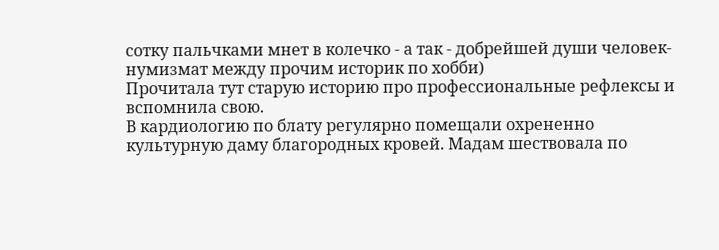сотку пальчками мнет в колечко - а так - добрейшей души человек-нумизмат между прочим историк по хобби)
Прочитала тут старую историю про профессиональные рефлексы и вспомнила свою.
В кардиологию по блату регулярно помещали охрененно культурную даму благородных кровей. Мадам шествовала по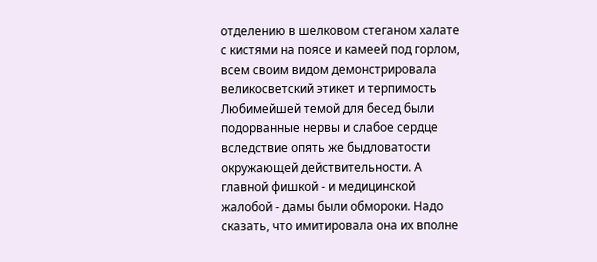отделению в шелковом стеганом халате с кистями на поясе и камеей под горлом, всем своим видом демонстрировала великосветский этикет и терпимость
Любимейшей темой для бесед были подорванные нервы и слабое сердце вследствие опять же быдловатости окружающей действительности. А главной фишкой - и медицинской жалобой - дамы были обмороки. Надо сказать, что имитировала она их вполне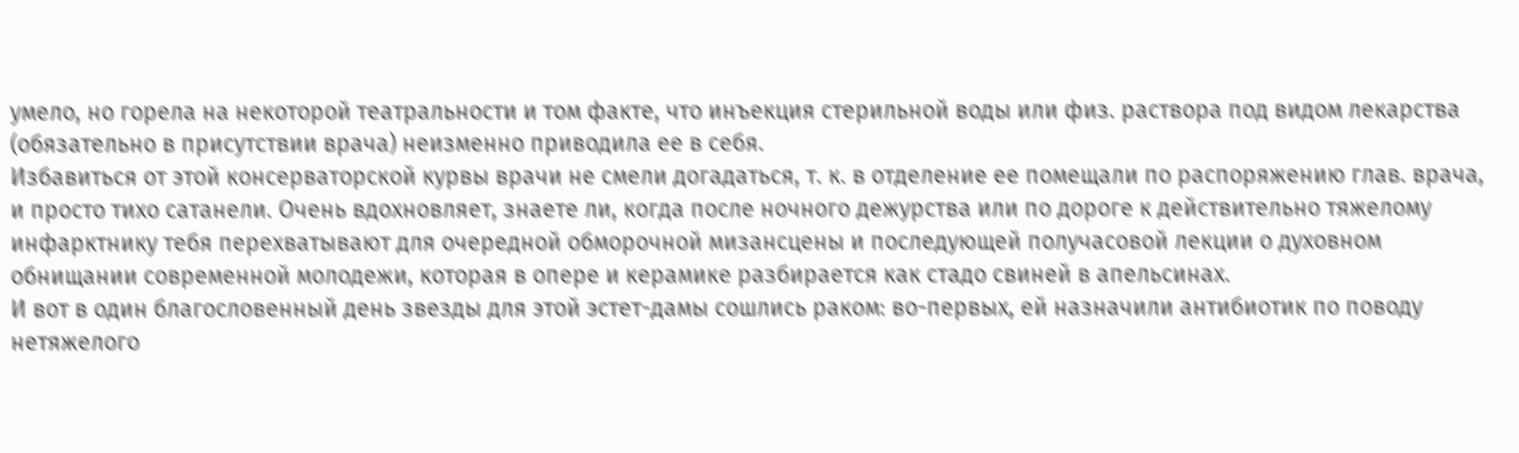умело, но горела на некоторой театральности и том факте, что инъекция стерильной воды или физ. раствора под видом лекарства (обязательно в присутствии врача) неизменно приводила ее в себя.
Избавиться от этой консерваторской курвы врачи не смели догадаться, т. к. в отделение ее помещали по распоряжению глав. врача, и просто тихо сатанели. Очень вдохновляет, знаете ли, когда после ночного дежурства или по дороге к действительно тяжелому инфарктнику тебя перехватывают для очередной обморочной мизансцены и последующей получасовой лекции о духовном обнищании современной молодежи, которая в опере и керамике разбирается как стадо свиней в апельсинах.
И вот в один благословенный день звезды для этой эстет-дамы сошлись раком: во-первых, ей назначили антибиотик по поводу нетяжелого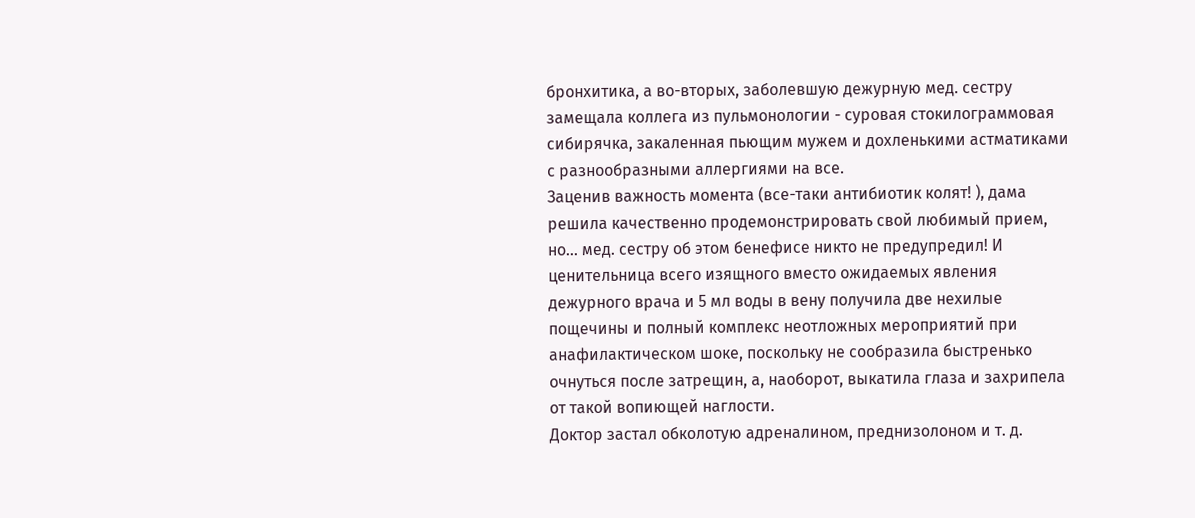бронхитика, а во-вторых, заболевшую дежурную мед. сестру замещала коллега из пульмонологии - суровая стокилограммовая сибирячка, закаленная пьющим мужем и дохленькими астматиками с разнообразными аллергиями на все.
Заценив важность момента (все-таки антибиотик колят! ), дама решила качественно продемонстрировать свой любимый прием, но... мед. сестру об этом бенефисе никто не предупредил! И ценительница всего изящного вместо ожидаемых явления дежурного врача и 5 мл воды в вену получила две нехилые пощечины и полный комплекс неотложных мероприятий при анафилактическом шоке, поскольку не сообразила быстренько очнуться после затрещин, а, наоборот, выкатила глаза и захрипела от такой вопиющей наглости.
Доктор застал обколотую адреналином, преднизолоном и т. д.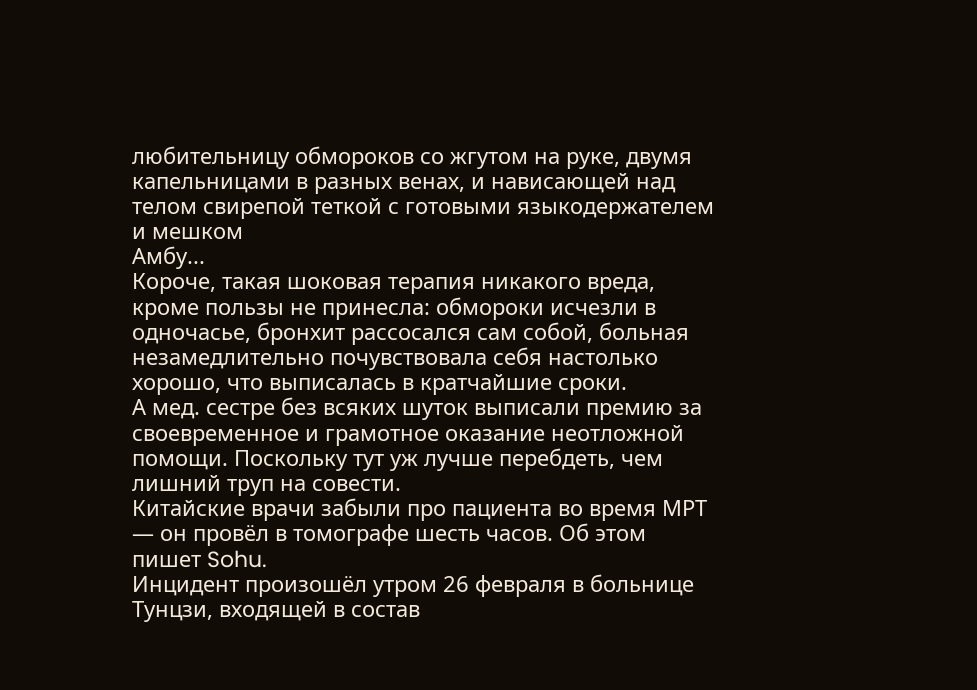любительницу обмороков со жгутом на руке, двумя капельницами в разных венах, и нависающей над телом свирепой теткой с готовыми языкодержателем и мешком
Амбу...
Короче, такая шоковая терапия никакого вреда, кроме пользы не принесла: обмороки исчезли в одночасье, бронхит рассосался сам собой, больная незамедлительно почувствовала себя настолько хорошо, что выписалась в кратчайшие сроки.
А мед. сестре без всяких шуток выписали премию за своевременное и грамотное оказание неотложной помощи. Поскольку тут уж лучше перебдеть, чем лишний труп на совести.
Китайские врачи забыли про пациента во время МРТ — он провёл в томографе шесть часов. Об этом пишет Sohu.
Инцидент произошёл утром 26 февраля в больнице Тунцзи, входящей в состав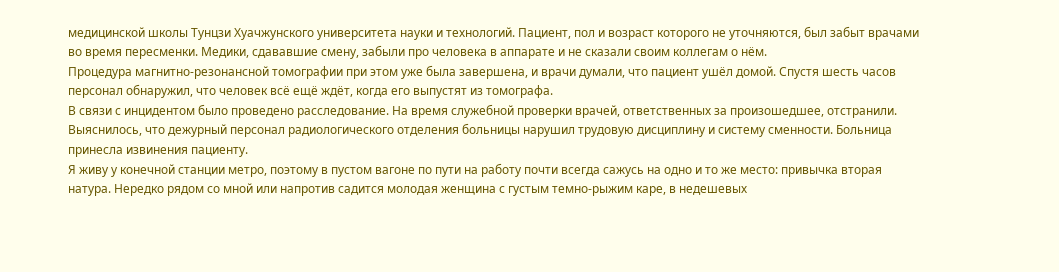медицинской школы Тунцзи Хуачжунского университета науки и технологий. Пациент, пол и возраст которого не уточняются, был забыт врачами во время пересменки. Медики, сдававшие смену, забыли про человека в аппарате и не сказали своим коллегам о нём.
Процедура магнитно-резонансной томографии при этом уже была завершена, и врачи думали, что пациент ушёл домой. Спустя шесть часов персонал обнаружил, что человек всё ещё ждёт, когда его выпустят из томографа.
В связи с инцидентом было проведено расследование. На время служебной проверки врачей, ответственных за произошедшее, отстранили. Выяснилось, что дежурный персонал радиологического отделения больницы нарушил трудовую дисциплину и систему сменности. Больница принесла извинения пациенту.
Я живу у конечной станции метро, поэтому в пустом вагоне по пути на работу почти всегда сажусь на одно и то же место: привычка вторая натура. Нередко рядом со мной или напротив садится молодая женщина с густым темно-рыжим каре, в недешевых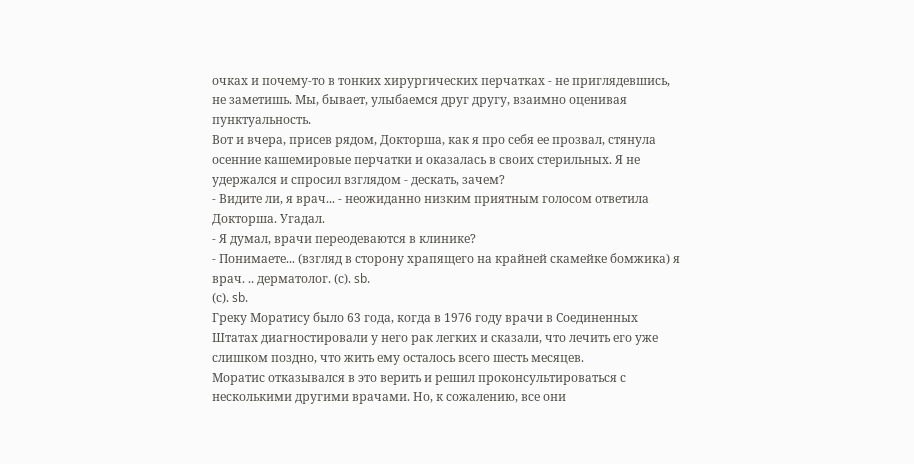очках и почему-то в тонких хирургических перчатках - не приглядевшись, не заметишь. Мы, бывает, улыбаемся друг другу, взаимно оценивая пунктуальность.
Вот и вчера, присев рядом, Докторша, как я про себя ее прозвал, стянула осенние кашемировые перчатки и оказалась в своих стерильных. Я не удержался и спросил взглядом - дескать, зачем?
- Видите ли, я врач... - неожиданно низким приятным голосом ответила Докторша. Угадал.
- Я думал, врачи переодеваются в клинике?
- Понимаете... (взгляд в сторону храпящего на крайней скамейке бомжика) я врач. .. дерматолог. (с). sb.
(с). sb.
Греку Моратису было 63 года, когда в 1976 году врачи в Соединенных Штатах диагностировали у него рак легких и сказали, что лечить его уже слишком поздно, что жить ему осталось всего шесть месяцев.
Моратис отказывался в это верить и решил проконсультироваться с несколькими другими врачами. Но, к сожалению, все они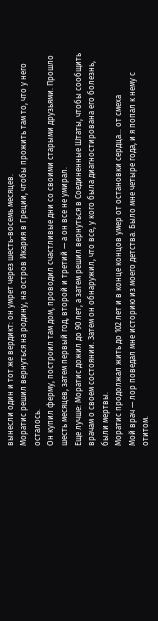вынесли один и тот же вердикт: он умрет через шесть-восемь месяцев.
Моратис решил вернуться на родину, на остров Икария в Греции, чтобы прожить там то, что у него осталось.
Он купил ферму, построил там дом, проводил счастливые дни со своими старыми друзьями. Прошло шесть месяцев, затем первый год, второй и третий — а он все не умирал.
Еще лучше: Моратис дожил до 90 лет, а затем решил вернуться в Соединенные Штаты, чтобы сообщить врачам о своем состоянии. Затем он обнаружил, что все, у кого была диагностирована его болезнь, были мертвы.
Моратис продолжал жить до 102 лет и в конце концов умер от остановки сердца... от смеха
Мой врач — лор поведал мне историю из моего детства. Было мне четыре года, и я попал к нему с отитом.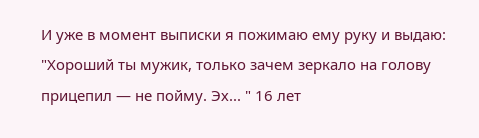И уже в момент выписки я пожимаю ему руку и выдаю: "Хороший ты мужик, только зачем зеркало на голову прицепил — не пойму. Эх... " 16 лет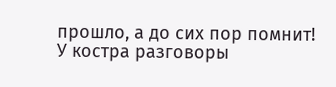прошло, а до сих пор помнит!
У костра разговоры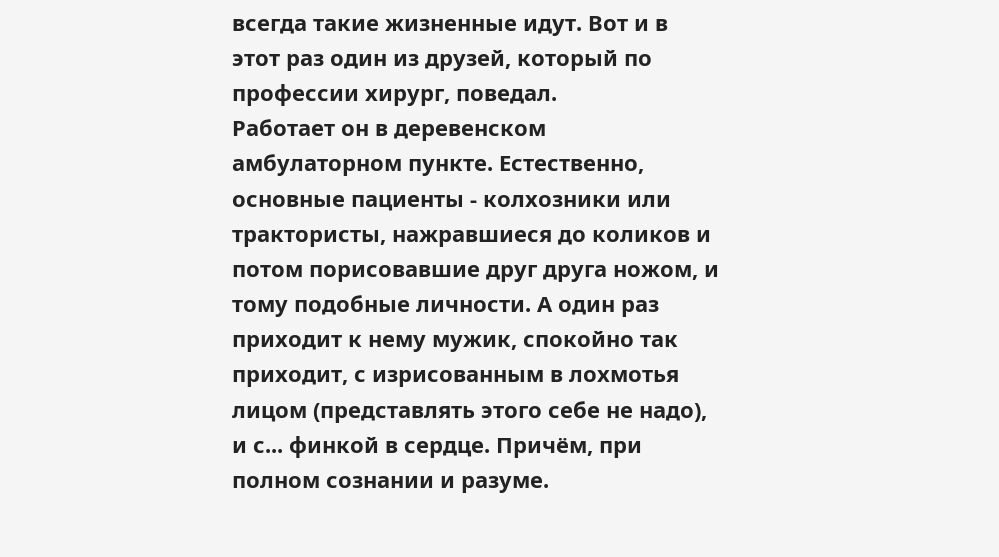всегда такие жизненные идут. Вот и в этот раз один из друзей, который по профессии хирург, поведал.
Работает он в деревенском амбулаторном пункте. Естественно, основные пациенты - колхозники или трактористы, нажравшиеся до коликов и потом порисовавшие друг друга ножом, и тому подобные личности. А один раз приходит к нему мужик, спокойно так приходит, с изрисованным в лохмотья лицом (представлять этого себе не надо), и с... финкой в сердце. Причём, при полном сознании и разуме.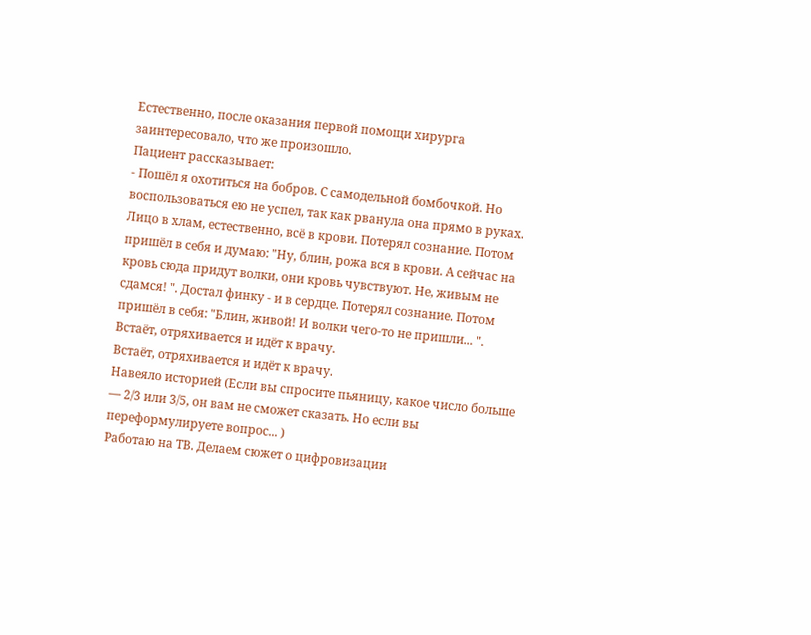Естественно, после оказания первой помощи хирурга заинтересовало, что же произошло.
Пациент рассказывает:
- Пошёл я охотиться на бобров. С самодельной бомбочкой. Но воспользоваться ею не успел, так как рванула она прямо в руках. Лицо в хлам, естественно, всё в крови. Потерял сознание. Потом пришёл в себя и думаю: "Ну, блин, рожа вся в крови. А сейчас на кровь сюда придут волки, они кровь чувствуют. Не, живым не сдамся! ". Достал финку - и в сердце. Потерял сознание. Потом пришёл в себя: "Блин, живой! И волки чего-то не пришли... ". Встаёт, отряхивается и идёт к врачу.
Встаёт, отряхивается и идёт к врачу.
Навеяло историей (Если вы спросите пьяницу, какое число больше — 2/3 или 3/5, он вам не сможет сказать. Но если вы переформулируете вопрос... )
Работаю на ТВ. Делаем сюжет о цифровизации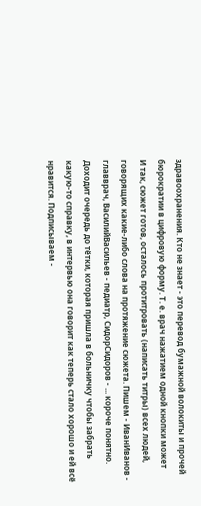здравоохранения. Кто не знает - это перевод бумажной волокиты и прочей бюрократии в цифровую форму. Т. е. врач нажатием одной кнопки может
И так, сюжет готов, осталось протитровать (написать титры) всех людей, говорящих какие-либо слова на протяжение сюжета. Пишем - ИванИванов - главврач, ВасилийВасильев - педиатр, СидорСидоров - ... короче понятно. Доходит очередь до тётки, которая пришла в больничку чтобы забрать какую-то справку, в интервью она говорит как теперь стало хорошо и ей всё нравится. Подписываем -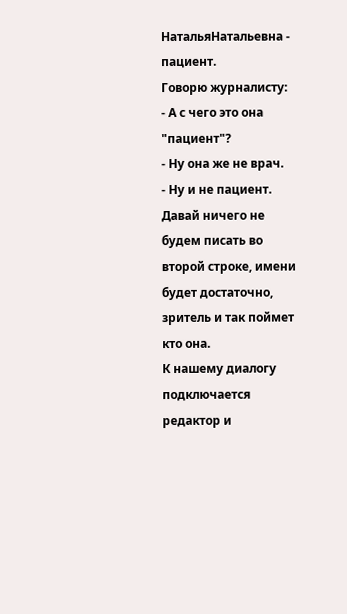НатальяНатальевна - пациент.
Говорю журналисту:
- А с чего это она "пациент"?
- Ну она же не врач.
- Ну и не пациент. Давай ничего не будем писать во второй строке, имени будет достаточно, зритель и так поймет кто она.
К нашему диалогу подключается редактор и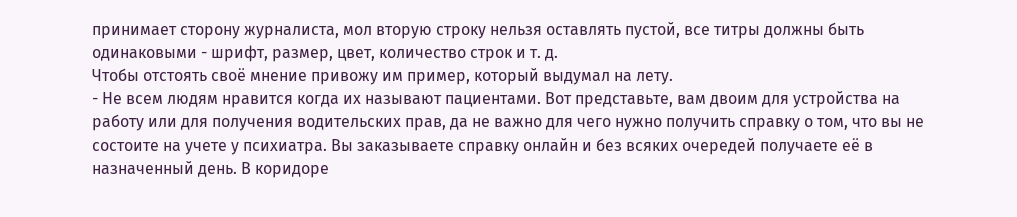принимает сторону журналиста, мол вторую строку нельзя оставлять пустой, все титры должны быть одинаковыми - шрифт, размер, цвет, количество строк и т. д.
Чтобы отстоять своё мнение привожу им пример, который выдумал на лету.
- Не всем людям нравится когда их называют пациентами. Вот представьте, вам двоим для устройства на работу или для получения водительских прав, да не важно для чего нужно получить справку о том, что вы не состоите на учете у психиатра. Вы заказываете справку онлайн и без всяких очередей получаете её в назначенный день. В коридоре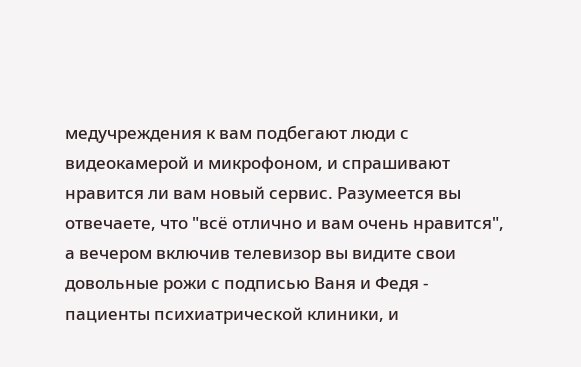медучреждения к вам подбегают люди с видеокамерой и микрофоном, и спрашивают нравится ли вам новый сервис. Разумеется вы отвечаете, что "всё отлично и вам очень нравится", а вечером включив телевизор вы видите свои довольные рожи с подписью Ваня и Федя - пациенты психиатрической клиники, и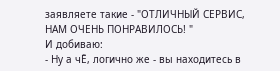заявляете такие - "ОТЛИЧНЫЙ СЕРВИС, НАМ ОЧЕНЬ ПОНРАВИЛОСЬ! "
И добиваю:
- Ну а чЁ, логично же - вы находитесь в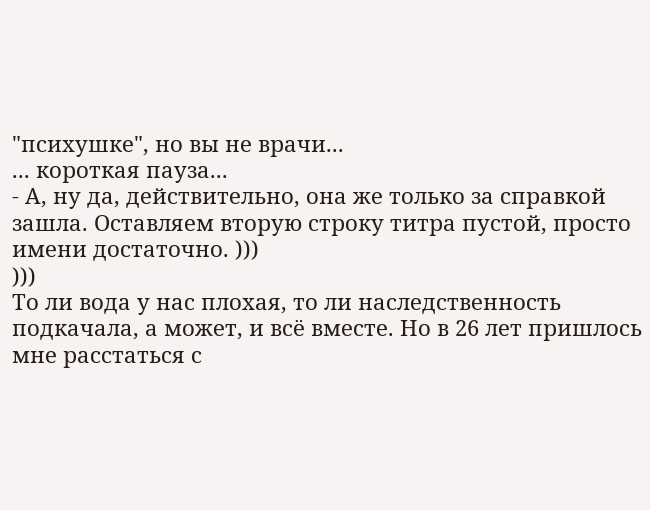"психушке", но вы не врачи...
... короткая пауза...
- А, ну да, действительно, она же только за справкой зашла. Оставляем вторую строку титра пустой, просто имени достаточно. )))
)))
То ли вода у нас плохая, то ли наследственность подкачала, а может, и всё вместе. Но в 26 лет пришлось мне расстаться с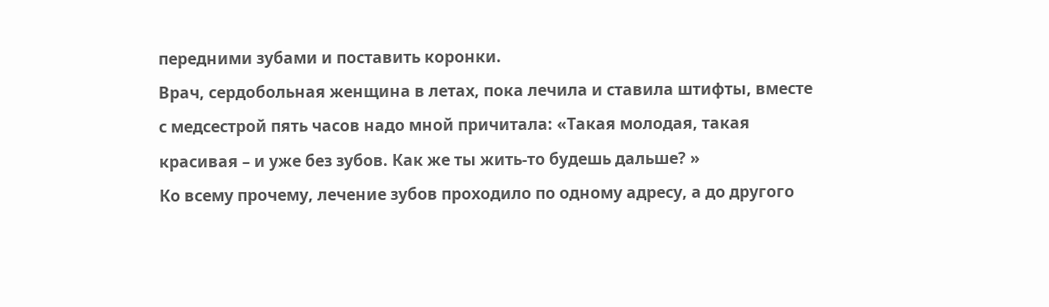передними зубами и поставить коронки.
Врач, сердобольная женщина в летах, пока лечила и ставила штифты, вместе с медсестрой пять часов надо мной причитала: «Такая молодая, такая красивая – и уже без зубов. Как же ты жить-то будешь дальше? »
Ко всему прочему, лечение зубов проходило по одному адресу, а до другого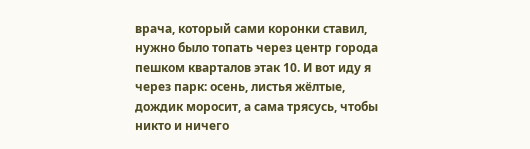врача, который сами коронки ставил, нужно было топать через центр города пешком кварталов этак 10. И вот иду я через парк: осень, листья жёлтые, дождик моросит, а сама трясусь, чтобы никто и ничего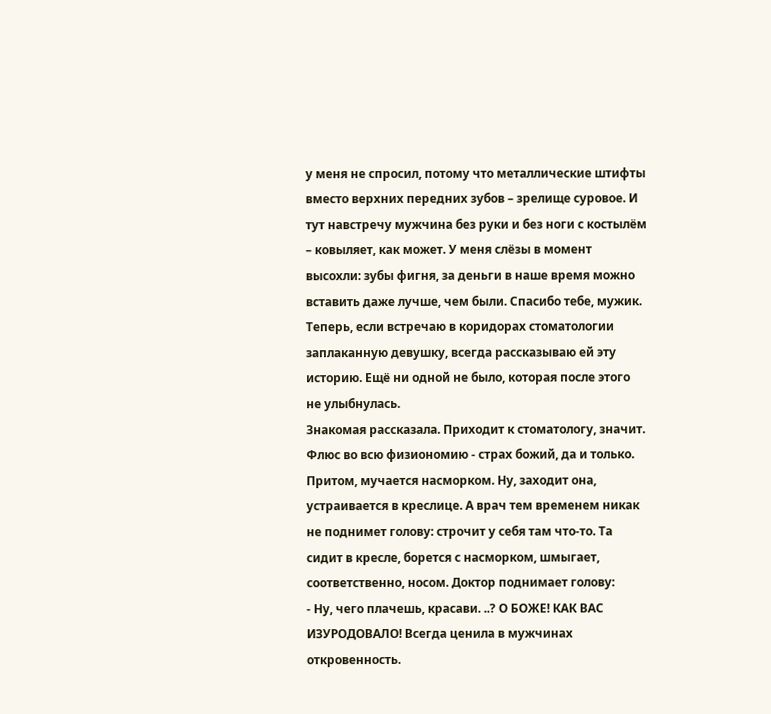у меня не спросил, потому что металлические штифты вместо верхних передних зубов – зрелище суровое. И тут навстречу мужчина без руки и без ноги с костылём – ковыляет, как может. У меня слёзы в момент высохли: зубы фигня, за деньги в наше время можно вставить даже лучше, чем были. Спасибо тебе, мужик. Теперь, если встречаю в коридорах стоматологии заплаканную девушку, всегда рассказываю ей эту историю. Ещё ни одной не было, которая после этого не улыбнулась.
Знакомая рассказала. Приходит к стоматологу, значит. Флюс во всю физиономию - страх божий, да и только. Притом, мучается насморком. Ну, заходит она, устраивается в креслице. А врач тем временем никак не поднимет голову: строчит у себя там что-то. Та сидит в кресле, борется с насморком, шмыгает, соответственно, носом. Доктор поднимает голову:
- Ну, чего плачешь, красави. ..? О БОЖЕ! КАК ВАС ИЗУРОДОВАЛО! Всегда ценила в мужчинах откровенность.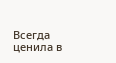Всегда ценила в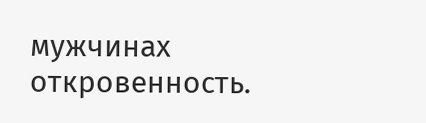мужчинах откровенность.